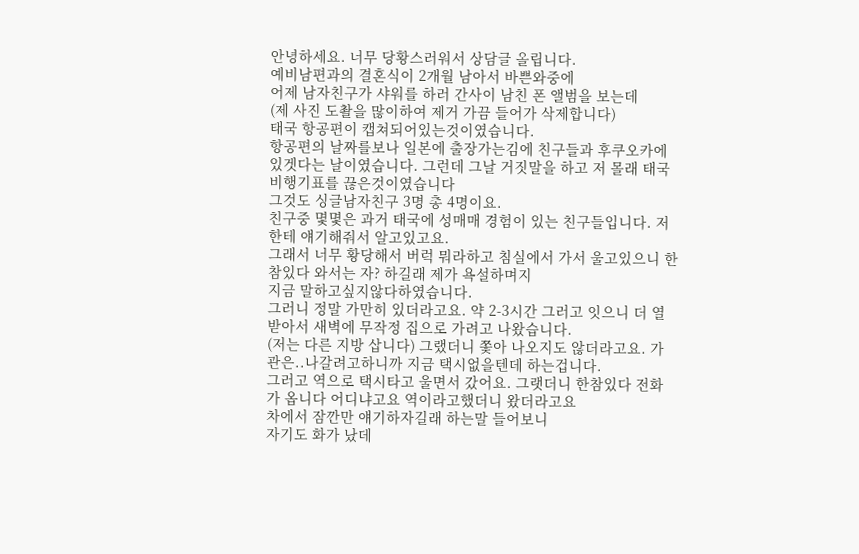안녕하세요. 너무 당황스러워서 상담글 올립니다.
예비남편과의 결혼식이 2개월 남아서 바쁜와중에
어제 남자친구가 샤워를 하러 간사이 남친 폰 앨범을 보는데
(제 사진 도촬을 많이하여 제거 가끔 들어가 삭제합니다)
태국 항공편이 캡쳐되어있는것이였습니다.
항공편의 날짜를보나 일본에 출장가는김에 친구들과 후쿠오카에 있겟다는 날이였습니다. 그런데 그날 거짓말을 하고 저 몰래 태국 비행기표를 끊은것이였습니다
그것도 싱글남자친구 3명 총 4명이요.
친구중 몇몇은 과거 태국에 성매매 경험이 있는 친구들입니다. 저한테 얘기해줘서 알고있고요.
그래서 너무 황당해서 버럭 뭐라하고 침실에서 가서 울고있으니 한참있다 와서는 자? 하길래 제가 욕설하며지
지금 말하고싶지않다하였습니다.
그러니 정말 가만히 있더라고요. 약 2-3시간 그러고 잇으니 더 열받아서 새벽에 무작정 집으로 가려고 나왔습니다.
(저는 다른 지방 삽니다) 그랬더니 쫓아 나오지도 않더라고요. 가관은..나갈려고하니까 지금 택시없을텐데 하는겁니다.
그러고 역으로 택시타고 울면서 갔어요. 그랫더니 한참있다 전화가 옵니다 어디냐고요 역이라고했더니 왔더라고요
차에서 잠깐만 얘기하자길래 하는말 들어보니
자기도 화가 났데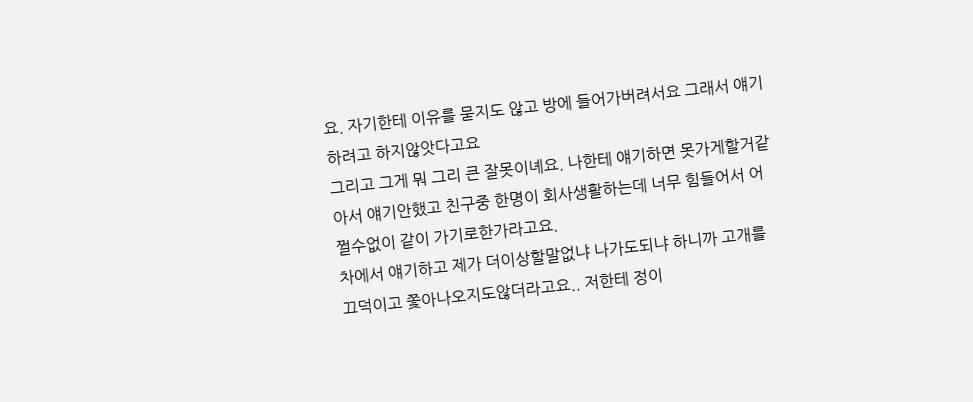요. 자기한테 이유를 묻지도 않고 방에 들어가버려서요 그래서 얘기하려고 하지않앗다고요
그리고 그게 뭐 그리 큰 잘못이녜요. 나한테 얘기하면 못가게할거같아서 얘기안했고 친구중 한명이 회사생활하는데 너무 힘들어서 어쩔수없이 같이 가기로한가라고요.
차에서 얘기하고 제가 더이상할말없냐 나가도되냐 하니까 고개를 끄덕이고 쫓아나오지도않더라고요.. 저한테 정이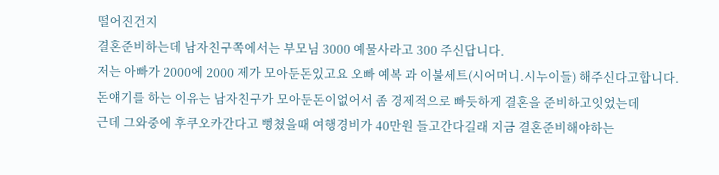떨어진건지
결혼준비하는데 남자친구쪽에서는 부모님 3000 예물사라고 300 주신답니다.
저는 아빠가 2000에 2000 제가 모아둔돈있고요 오빠 예복 과 이불세트(시어머니.시누이들) 해주신다고합니다.
돈얘기를 하는 이유는 남자친구가 모아둔돈이없어서 좀 경제적으로 빠듯하게 결혼을 준비하고잇었는데
근데 그와중에 후쿠오카간다고 뻥쳤을때 여행경비가 40만원 들고간다길래 지금 결혼준비해야하는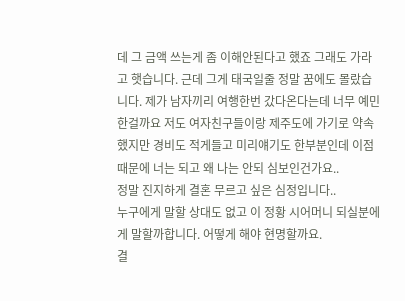데 그 금액 쓰는게 좀 이해안된다고 했죠 그래도 가라고 햇습니다. 근데 그게 태국일줄 정말 꿈에도 몰랐습니다. 제가 남자끼리 여행한번 갔다온다는데 너무 예민한걸까요 저도 여자친구들이랑 제주도에 가기로 약속했지만 경비도 적게들고 미리얘기도 한부분인데 이점때문에 너는 되고 왜 나는 안되 심보인건가요..
정말 진지하게 결혼 무르고 싶은 심정입니다..
누구에게 말할 상대도 없고 이 정황 시어머니 되실분에게 말할까합니다. 어떻게 해야 현명할까요.
결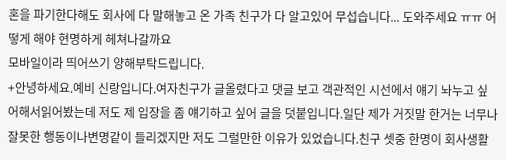혼을 파기한다해도 회사에 다 말해놓고 온 가족 친구가 다 알고있어 무섭습니다... 도와주세요 ㅠㅠ 어떻게 해야 현명하게 헤쳐나갈까요
모바일이라 띄어쓰기 양해부탁드립니다.
+안녕하세요.예비 신랑입니다.여자친구가 글올렸다고 댓글 보고 객관적인 시선에서 얘기 놔누고 싶어해서읽어봤는데 저도 제 입장을 좀 얘기하고 싶어 글을 덧붙입니다.일단 제가 거짓말 한거는 너무나 잘못한 행동이나변명같이 들리겠지만 저도 그럴만한 이유가 있었습니다.친구 셋중 한명이 회사생활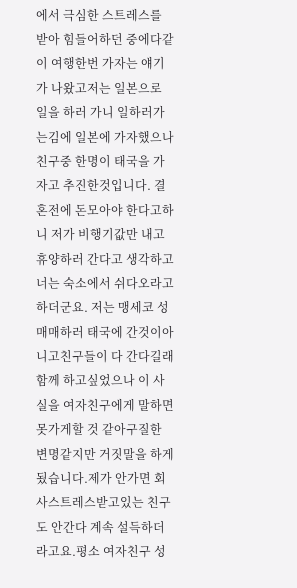에서 극심한 스트레스를 받아 힘들어하던 중에다같이 여행한번 가자는 얘기가 나왔고저는 일본으로 일을 하러 가니 일하러가는김에 일본에 가자했으나친구중 한명이 태국을 가자고 추진한것입니다. 결혼전에 돈모아야 한다고하니 저가 비행기값만 내고 휴양하러 간다고 생각하고너는 숙소에서 쉬다오라고 하더군요. 저는 맹세코 성매매하러 태국에 간것이아니고친구들이 다 간다길래 함께 하고싶었으나 이 사실을 여자친구에게 말하면 못가게할 것 같아구질한 변명같지만 거짓말을 하게 됬습니다.제가 안가면 회사스트레스받고있는 친구도 안간다 계속 설득하더라고요.평소 여자친구 성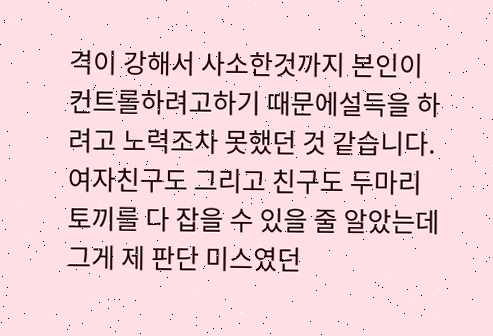격이 강해서 사소한것까지 본인이 컨트롤하려고하기 때문에설득을 하려고 노력조차 못했던 것 같습니다. 여자친구도 그리고 친구도 두마리 토끼를 다 잡을 수 있을 줄 알았는데 그게 제 판단 미스였던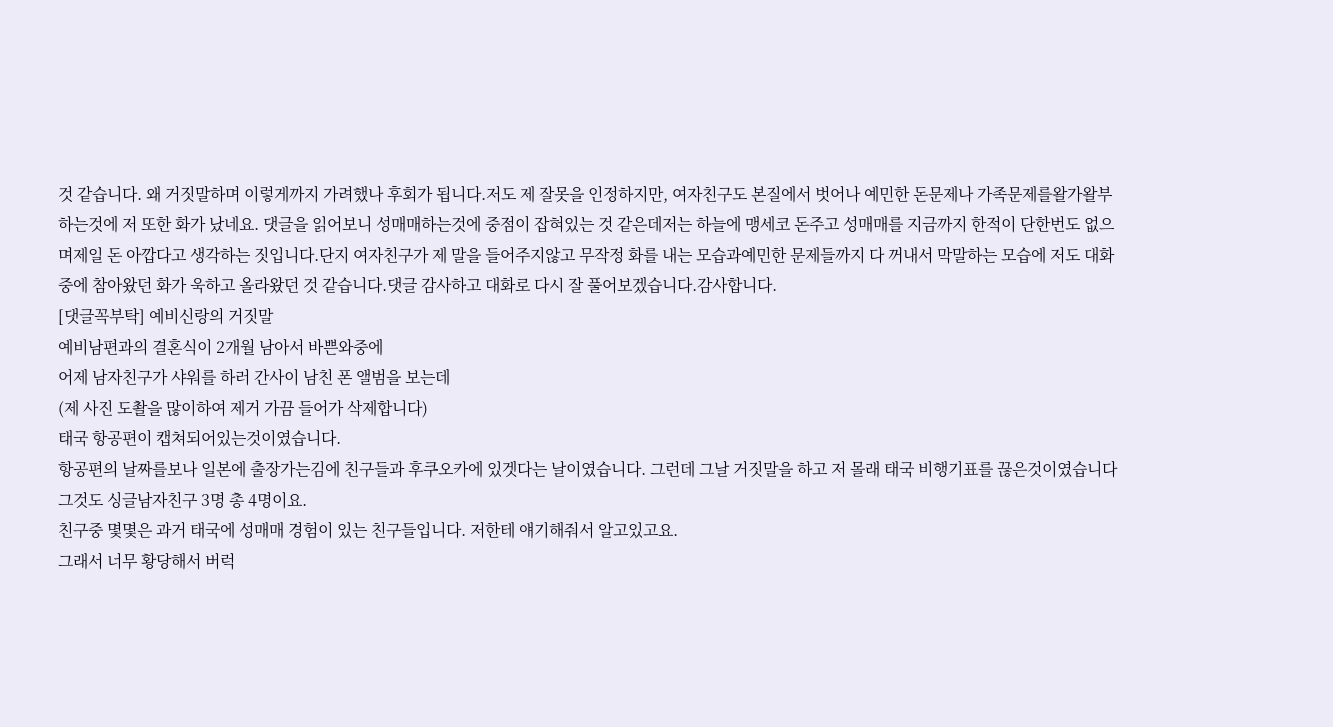것 같습니다. 왜 거짓말하며 이렇게까지 가려했나 후회가 됩니다.저도 제 잘못을 인정하지만, 여자친구도 본질에서 벗어나 예민한 돈문제나 가족문제를왈가왈부하는것에 저 또한 화가 났네요. 댓글을 읽어보니 성매매하는것에 중점이 잡혀있는 것 같은데저는 하늘에 맹세코 돈주고 성매매를 지금까지 한적이 단한번도 없으며제일 돈 아깝다고 생각하는 짓입니다.단지 여자친구가 제 말을 들어주지않고 무작정 화를 내는 모습과예민한 문제들까지 다 꺼내서 막말하는 모습에 저도 대화중에 참아왔던 화가 욱하고 올라왔던 것 같습니다.댓글 감사하고 대화로 다시 잘 풀어보겠습니다.감사합니다.
[댓글꼭부탁] 예비신랑의 거짓말
예비남편과의 결혼식이 2개월 남아서 바쁜와중에
어제 남자친구가 샤워를 하러 간사이 남친 폰 앨범을 보는데
(제 사진 도촬을 많이하여 제거 가끔 들어가 삭제합니다)
태국 항공편이 캡쳐되어있는것이였습니다.
항공편의 날짜를보나 일본에 출장가는김에 친구들과 후쿠오카에 있겟다는 날이였습니다. 그런데 그날 거짓말을 하고 저 몰래 태국 비행기표를 끊은것이였습니다
그것도 싱글남자친구 3명 총 4명이요.
친구중 몇몇은 과거 태국에 성매매 경험이 있는 친구들입니다. 저한테 얘기해줘서 알고있고요.
그래서 너무 황당해서 버럭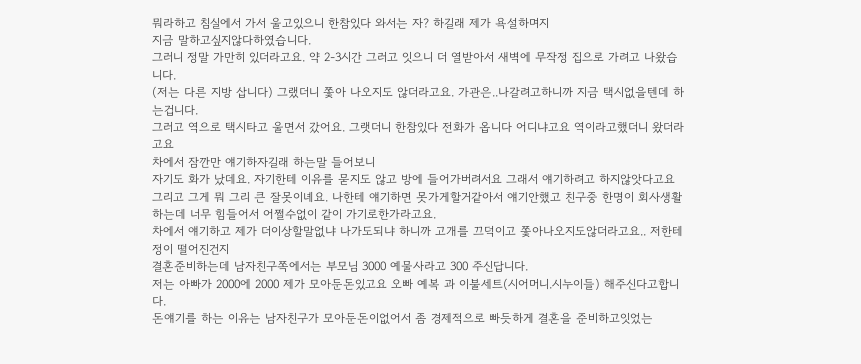뭐라하고 침실에서 가서 울고있으니 한참있다 와서는 자? 하길래 제가 욕설하며지
지금 말하고싶지않다하였습니다.
그러니 정말 가만히 있더라고요. 약 2-3시간 그러고 잇으니 더 열받아서 새벽에 무작정 집으로 가려고 나왔습니다.
(저는 다른 지방 삽니다) 그랬더니 쫓아 나오지도 않더라고요. 가관은..나갈려고하니까 지금 택시없을텐데 하는겁니다.
그러고 역으로 택시타고 울면서 갔어요. 그랫더니 한참있다 전화가 옵니다 어디냐고요 역이라고했더니 왔더라고요
차에서 잠깐만 얘기하자길래 하는말 들어보니
자기도 화가 났데요. 자기한테 이유를 묻지도 않고 방에 들어가버려서요 그래서 얘기하려고 하지않앗다고요
그리고 그게 뭐 그리 큰 잘못이녜요. 나한테 얘기하면 못가게할거같아서 얘기안했고 친구중 한명이 회사생활하는데 너무 힘들어서 어쩔수없이 같이 가기로한가라고요.
차에서 얘기하고 제가 더이상할말없냐 나가도되냐 하니까 고개를 끄덕이고 쫓아나오지도않더라고요.. 저한테 정이 떨어진건지
결혼준비하는데 남자친구쪽에서는 부모님 3000 예물사라고 300 주신답니다.
저는 아빠가 2000에 2000 제가 모아둔돈있고요 오빠 예복 과 이불세트(시어머니.시누이들) 해주신다고합니다.
돈얘기를 하는 이유는 남자친구가 모아둔돈이없어서 좀 경제적으로 빠듯하게 결혼을 준비하고잇었는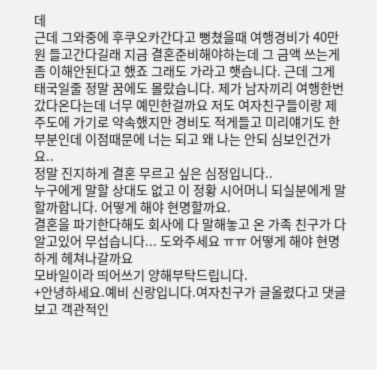데
근데 그와중에 후쿠오카간다고 뻥쳤을때 여행경비가 40만원 들고간다길래 지금 결혼준비해야하는데 그 금액 쓰는게 좀 이해안된다고 했죠 그래도 가라고 햇습니다. 근데 그게 태국일줄 정말 꿈에도 몰랐습니다. 제가 남자끼리 여행한번 갔다온다는데 너무 예민한걸까요 저도 여자친구들이랑 제주도에 가기로 약속했지만 경비도 적게들고 미리얘기도 한부분인데 이점때문에 너는 되고 왜 나는 안되 심보인건가요..
정말 진지하게 결혼 무르고 싶은 심정입니다..
누구에게 말할 상대도 없고 이 정황 시어머니 되실분에게 말할까합니다. 어떻게 해야 현명할까요.
결혼을 파기한다해도 회사에 다 말해놓고 온 가족 친구가 다 알고있어 무섭습니다... 도와주세요 ㅠㅠ 어떻게 해야 현명하게 헤쳐나갈까요
모바일이라 띄어쓰기 양해부탁드립니다.
+안녕하세요.예비 신랑입니다.여자친구가 글올렸다고 댓글 보고 객관적인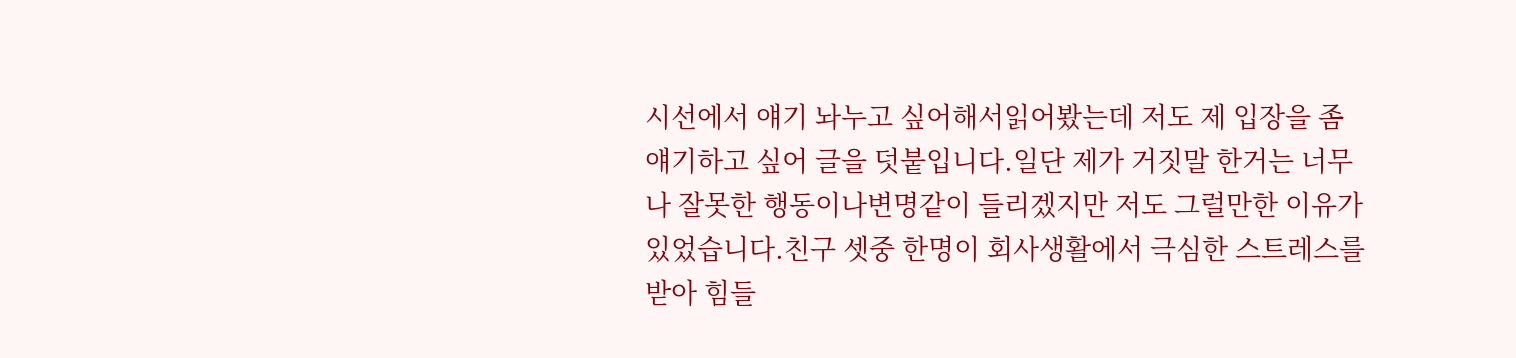시선에서 얘기 놔누고 싶어해서읽어봤는데 저도 제 입장을 좀 얘기하고 싶어 글을 덧붙입니다.일단 제가 거짓말 한거는 너무나 잘못한 행동이나변명같이 들리겠지만 저도 그럴만한 이유가 있었습니다.친구 셋중 한명이 회사생활에서 극심한 스트레스를 받아 힘들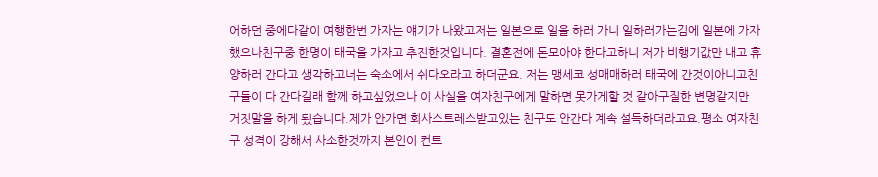어하던 중에다같이 여행한번 가자는 얘기가 나왔고저는 일본으로 일을 하러 가니 일하러가는김에 일본에 가자했으나친구중 한명이 태국을 가자고 추진한것입니다. 결혼전에 돈모아야 한다고하니 저가 비행기값만 내고 휴양하러 간다고 생각하고너는 숙소에서 쉬다오라고 하더군요. 저는 맹세코 성매매하러 태국에 간것이아니고친구들이 다 간다길래 함께 하고싶었으나 이 사실을 여자친구에게 말하면 못가게할 것 같아구질한 변명같지만 거짓말을 하게 됬습니다.제가 안가면 회사스트레스받고있는 친구도 안간다 계속 설득하더라고요.평소 여자친구 성격이 강해서 사소한것까지 본인이 컨트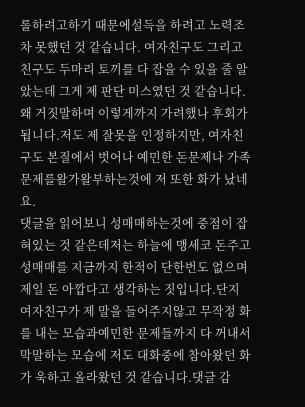롤하려고하기 때문에설득을 하려고 노력조차 못했던 것 같습니다. 여자친구도 그리고 친구도 두마리 토끼를 다 잡을 수 있을 줄 알았는데 그게 제 판단 미스였던 것 같습니다. 왜 거짓말하며 이렇게까지 가려했나 후회가 됩니다.저도 제 잘못을 인정하지만, 여자친구도 본질에서 벗어나 예민한 돈문제나 가족문제를왈가왈부하는것에 저 또한 화가 났네요.
댓글을 읽어보니 성매매하는것에 중점이 잡혀있는 것 같은데저는 하늘에 맹세코 돈주고 성매매를 지금까지 한적이 단한번도 없으며제일 돈 아깝다고 생각하는 짓입니다.단지 여자친구가 제 말을 들어주지않고 무작정 화를 내는 모습과예민한 문제들까지 다 꺼내서 막말하는 모습에 저도 대화중에 참아왔던 화가 욱하고 올라왔던 것 같습니다.댓글 감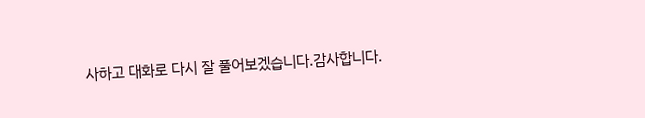사하고 대화로 다시 잘 풀어보겠습니다.감사합니다.